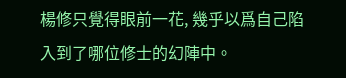楊修只覺得眼前一花, 幾乎以爲自己陷入到了哪位修士的幻陣中。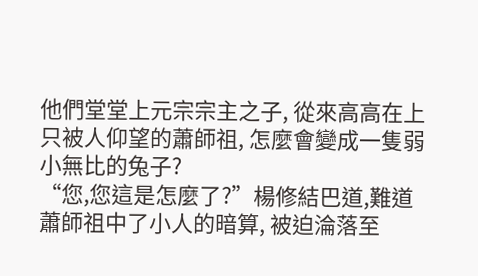他們堂堂上元宗宗主之子, 從來高高在上只被人仰望的蕭師祖, 怎麼會變成一隻弱小無比的兔子?
“您,您這是怎麼了?”楊修結巴道,難道蕭師祖中了小人的暗算, 被迫淪落至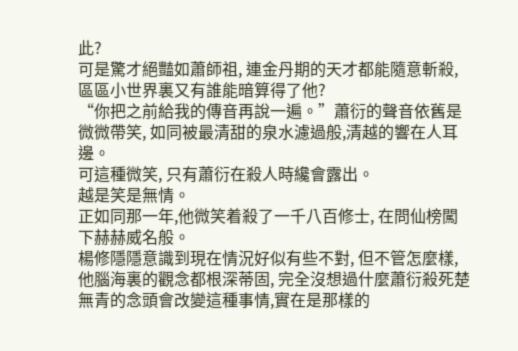此?
可是驚才絕豔如蕭師祖, 連金丹期的天才都能隨意斬殺,區區小世界裏又有誰能暗算得了他?
“你把之前給我的傳音再說一遍。”蕭衍的聲音依舊是微微帶笑, 如同被最清甜的泉水濾過般,清越的響在人耳邊。
可這種微笑, 只有蕭衍在殺人時纔會露出。
越是笑是無情。
正如同那一年,他微笑着殺了一千八百修士, 在問仙榜闖下赫赫威名般。
楊修隱隱意識到現在情況好似有些不對, 但不管怎麼樣,他腦海裏的觀念都根深蒂固, 完全沒想過什麼蕭衍殺死楚無青的念頭會改變這種事情,實在是那樣的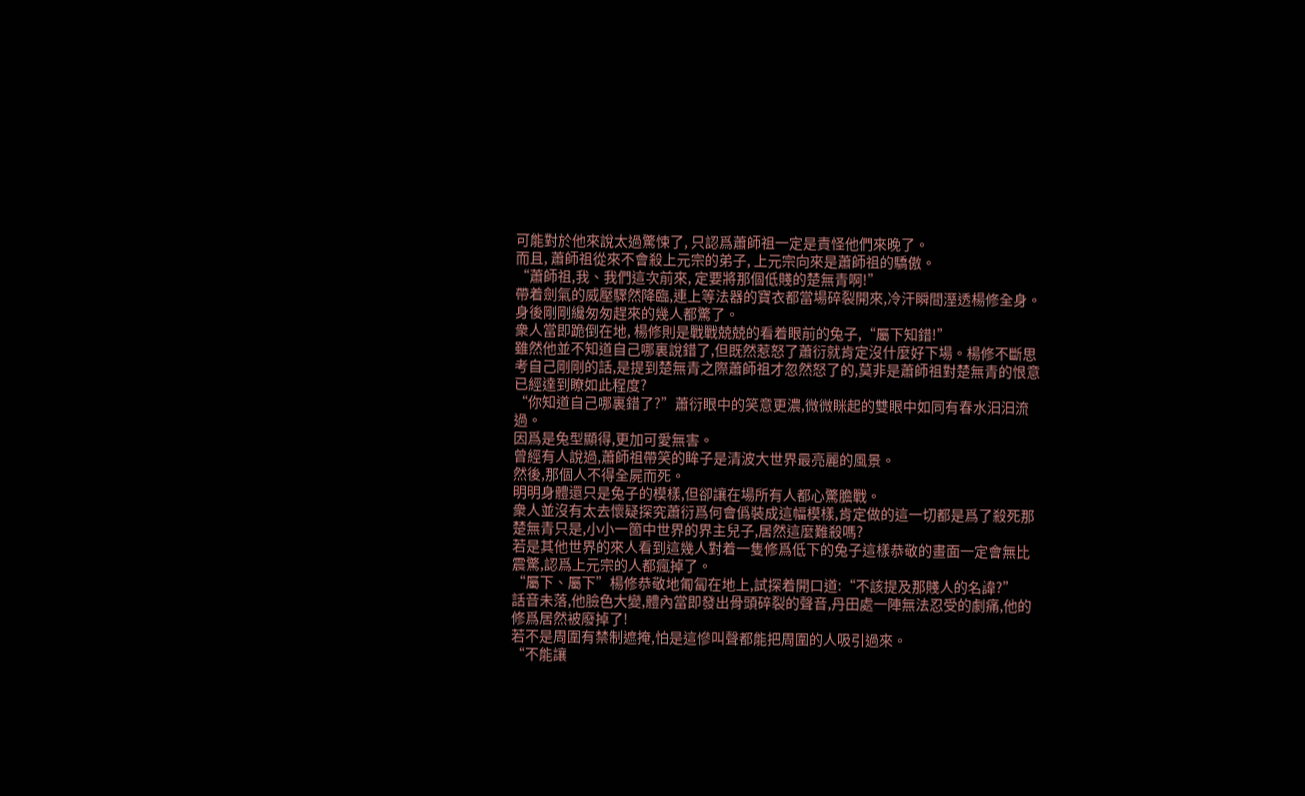可能對於他來說太過驚悚了, 只認爲蕭師祖一定是責怪他們來晚了。
而且, 蕭師祖從來不會殺上元宗的弟子, 上元宗向來是蕭師祖的驕傲。
“蕭師祖,我、我們這次前來, 定要將那個低賤的楚無青啊!”
帶着劍氣的威壓驟然降臨,連上等法器的寶衣都當場碎裂開來,冷汗瞬間溼透楊修全身。
身後剛剛纔匆匆趕來的幾人都驚了。
衆人當即跪倒在地, 楊修則是戰戰兢兢的看着眼前的兔子,“屬下知錯!”
雖然他並不知道自己哪裏說錯了,但既然惹怒了蕭衍就肯定沒什麼好下場。楊修不斷思考自己剛剛的話,是提到楚無青之際蕭師祖才忽然怒了的,莫非是蕭師祖對楚無青的恨意已經達到瞭如此程度?
“你知道自己哪裏錯了?”蕭衍眼中的笑意更濃,微微眯起的雙眼中如同有春水汩汩流過。
因爲是兔型顯得,更加可愛無害。
曾經有人說過,蕭師祖帶笑的眸子是清波大世界最亮麗的風景。
然後,那個人不得全屍而死。
明明身體還只是兔子的模樣,但卻讓在場所有人都心驚膽戰。
衆人並沒有太去懷疑探究蕭衍爲何會僞裝成這幅模樣,肯定做的這一切都是爲了殺死那楚無青只是,小小一箇中世界的界主兒子,居然這麼難殺嗎?
若是其他世界的來人看到這幾人對着一隻修爲低下的兔子這樣恭敬的畫面一定會無比震驚,認爲上元宗的人都瘋掉了。
“屬下、屬下”楊修恭敬地匍匐在地上,試探着開口道:“不該提及那賤人的名諱?”
話音未落,他臉色大變,體內當即發出骨頭碎裂的聲音,丹田處一陣無法忍受的劇痛,他的修爲居然被廢掉了!
若不是周圍有禁制遮掩,怕是這慘叫聲都能把周圍的人吸引過來。
“不能讓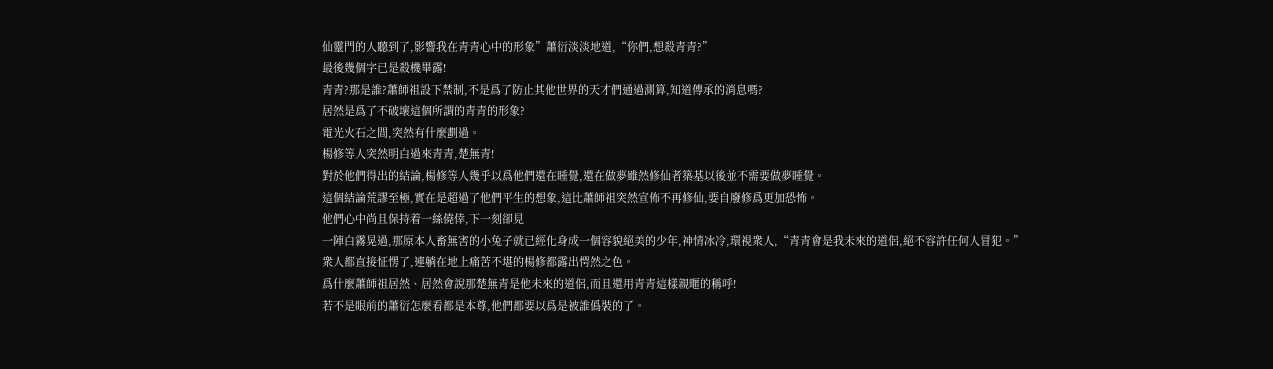仙靈門的人聽到了,影響我在青青心中的形象”蕭衍淡淡地道,“你們,想殺青青?”
最後幾個字已是殺機畢露!
青青?那是誰?蕭師祖設下禁制,不是爲了防止其他世界的天才們通過測算,知道傳承的消息嗎?
居然是爲了不破壞這個所謂的青青的形象?
電光火石之間,突然有什麼劃過。
楊修等人突然明白過來青青,楚無青!
對於他們得出的結論,楊修等人幾乎以爲他們還在睡覺,還在做夢雖然修仙者築基以後並不需要做夢睡覺。
這個結論荒謬至極,實在是超過了他們平生的想象,這比蕭師祖突然宣佈不再修仙,要自廢修爲更加恐怖。
他們心中尚且保持着一絲僥倖,下一刻卻見
一陣白霧晃過,那原本人畜無害的小兔子就已經化身成一個容貌絕美的少年,神情冰冷,環視衆人,“青青會是我未來的道侶,絕不容許任何人冒犯。”
衆人都直接怔愣了,連躺在地上痛苦不堪的楊修都露出愕然之色。
爲什麼蕭師祖居然、居然會說那楚無青是他未來的道侶,而且還用青青這樣親暱的稱呼!
若不是眼前的蕭衍怎麼看都是本尊,他們都要以爲是被誰僞裝的了。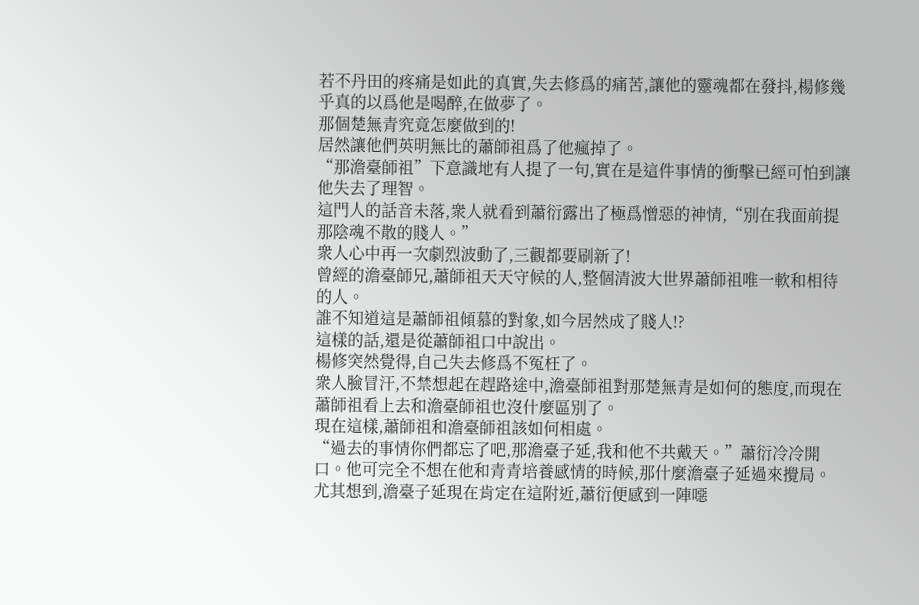若不丹田的疼痛是如此的真實,失去修爲的痛苦,讓他的靈魂都在發抖,楊修幾乎真的以爲他是喝醉,在做夢了。
那個楚無青究竟怎麼做到的!
居然讓他們英明無比的蕭師祖爲了他瘋掉了。
“那澹臺師祖”下意識地有人提了一句,實在是這件事情的衝擊已經可怕到讓他失去了理智。
這門人的話音未落,衆人就看到蕭衍露出了極爲憎惡的神情,“別在我面前提那陰魂不散的賤人。”
衆人心中再一次劇烈波動了,三觀都要刷新了!
曾經的澹臺師兄,蕭師祖天天守候的人,整個清波大世界蕭師祖唯一軟和相待的人。
誰不知道這是蕭師祖傾慕的對象,如今居然成了賤人!?
這樣的話,還是從蕭師祖口中說出。
楊修突然覺得,自己失去修爲不冤枉了。
衆人臉冒汗,不禁想起在趕路途中,澹臺師祖對那楚無青是如何的態度,而現在蕭師祖看上去和澹臺師祖也沒什麼區別了。
現在這樣,蕭師祖和澹臺師祖該如何相處。
“過去的事情你們都忘了吧,那澹臺子延,我和他不共戴天。”蕭衍冷冷開口。他可完全不想在他和青青培養感情的時候,那什麼澹臺子延過來攪局。
尤其想到,澹臺子延現在肯定在這附近,蕭衍便感到一陣噁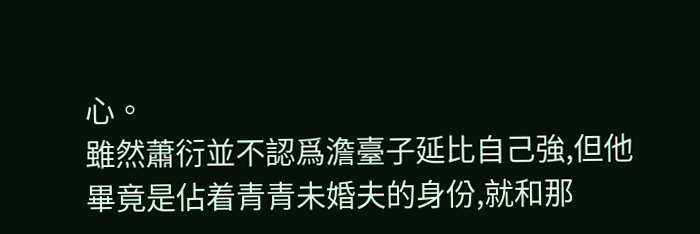心。
雖然蕭衍並不認爲澹臺子延比自己強,但他畢竟是佔着青青未婚夫的身份,就和那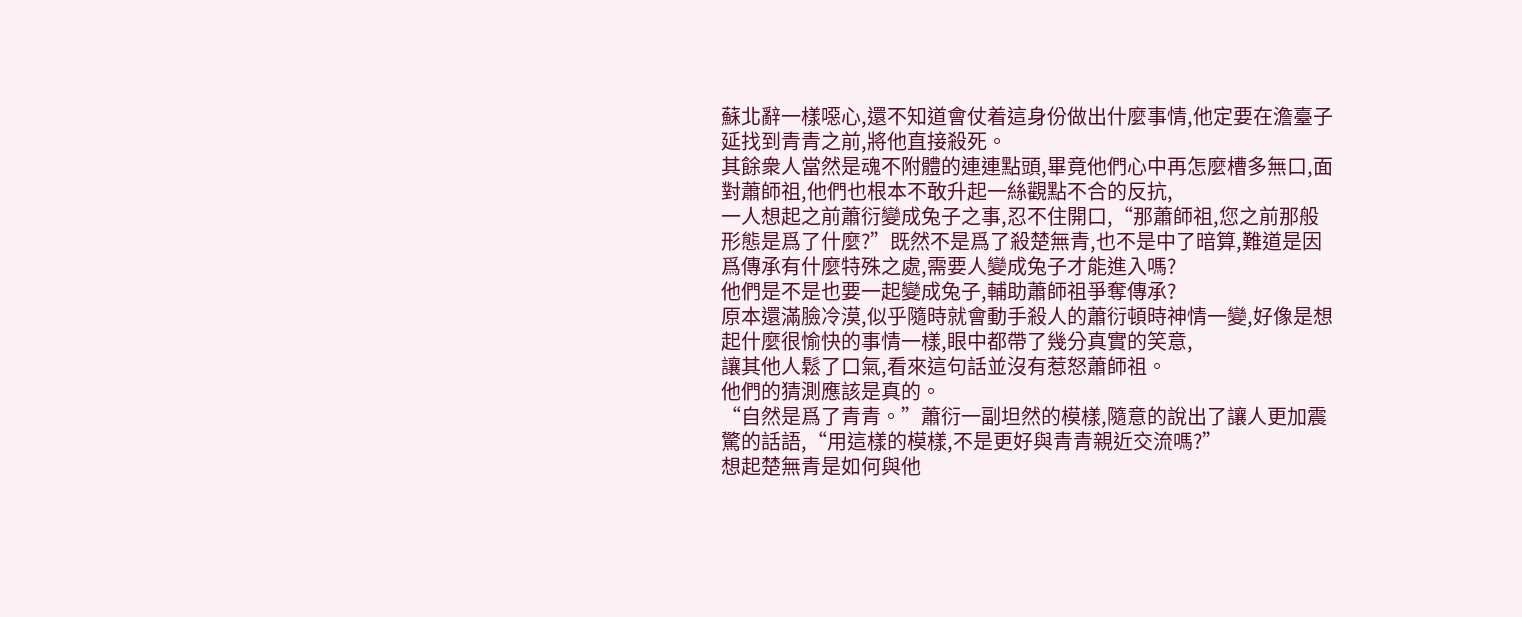蘇北辭一樣噁心,還不知道會仗着這身份做出什麼事情,他定要在澹臺子延找到青青之前,將他直接殺死。
其餘衆人當然是魂不附體的連連點頭,畢竟他們心中再怎麼槽多無口,面對蕭師祖,他們也根本不敢升起一絲觀點不合的反抗,
一人想起之前蕭衍變成兔子之事,忍不住開口,“那蕭師祖,您之前那般形態是爲了什麼?”既然不是爲了殺楚無青,也不是中了暗算,難道是因爲傳承有什麼特殊之處,需要人變成兔子才能進入嗎?
他們是不是也要一起變成兔子,輔助蕭師祖爭奪傳承?
原本還滿臉冷漠,似乎隨時就會動手殺人的蕭衍頓時神情一變,好像是想起什麼很愉快的事情一樣,眼中都帶了幾分真實的笑意,
讓其他人鬆了口氣,看來這句話並沒有惹怒蕭師祖。
他們的猜測應該是真的。
“自然是爲了青青。”蕭衍一副坦然的模樣,隨意的說出了讓人更加震驚的話語,“用這樣的模樣,不是更好與青青親近交流嗎?”
想起楚無青是如何與他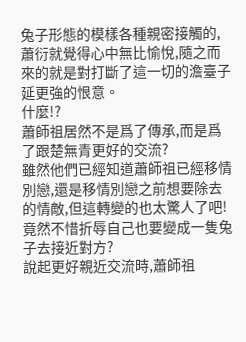兔子形態的模樣各種親密接觸的,蕭衍就覺得心中無比愉悅,隨之而來的就是對打斷了這一切的澹臺子延更強的恨意。
什麼!?
蕭師祖居然不是爲了傳承,而是爲了跟楚無青更好的交流?
雖然他們已經知道蕭師祖已經移情別戀,還是移情別戀之前想要除去的情敵,但這轉變的也太驚人了吧!竟然不惜折辱自己也要變成一隻兔子去接近對方?
說起更好親近交流時,蕭師祖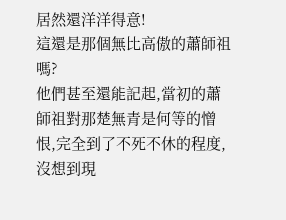居然還洋洋得意!
這還是那個無比高傲的蕭師祖嗎?
他們甚至還能記起,當初的蕭師祖對那楚無青是何等的憎恨,完全到了不死不休的程度,沒想到現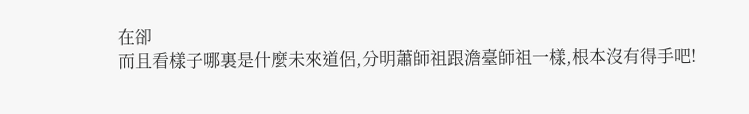在卻
而且看樣子哪裏是什麼未來道侶,分明蕭師祖跟澹臺師祖一樣,根本沒有得手吧!